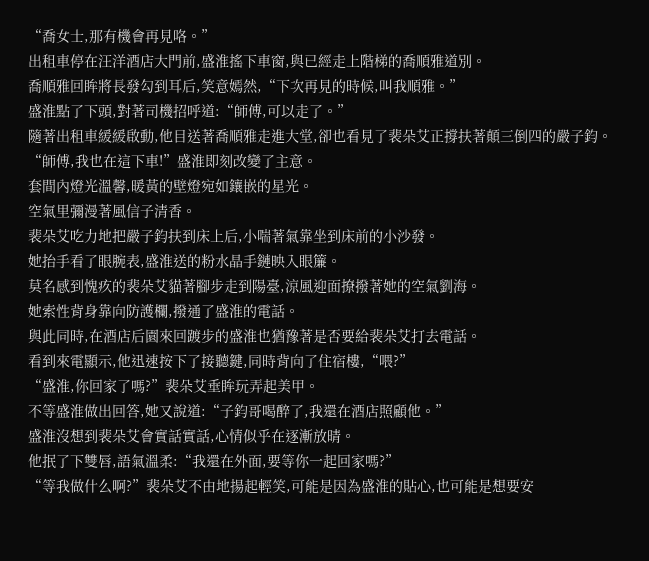“喬女士,那有機會再見咯。”
出租車停在汪洋酒店大門前,盛淮搖下車窗,與已經走上階梯的喬順雅道別。
喬順雅回眸將長發勾到耳后,笑意嫣然,“下次再見的時候,叫我順雅。”
盛淮點了下頭,對著司機招呼道:“師傅,可以走了。”
隨著出租車緩緩啟動,他目送著喬順雅走進大堂,卻也看見了裴朵艾正撐扶著顛三倒四的嚴子鈞。
“師傅,我也在這下車!”盛淮即刻改變了主意。
套間內燈光溫馨,暖黃的壁燈宛如鑲嵌的星光。
空氣里彌漫著風信子清香。
裴朵艾吃力地把嚴子鈞扶到床上后,小喘著氣靠坐到床前的小沙發。
她抬手看了眼腕表,盛淮送的粉水晶手鏈映入眼簾。
莫名感到愧疚的裴朵艾貓著腳步走到陽臺,涼風迎面撩撥著她的空氣劉海。
她索性背身靠向防護欄,撥通了盛淮的電話。
與此同時,在酒店后園來回踱步的盛淮也猶豫著是否要給裴朵艾打去電話。
看到來電顯示,他迅速按下了接聽鍵,同時背向了住宿樓,“喂?”
“盛淮,你回家了嗎?”裴朵艾垂眸玩弄起美甲。
不等盛淮做出回答,她又說道:“子鈞哥喝醉了,我還在酒店照顧他。”
盛淮沒想到裴朵艾會實話實話,心情似乎在逐漸放晴。
他抿了下雙唇,語氣溫柔:“我還在外面,要等你一起回家嗎?”
“等我做什么啊?”裴朵艾不由地揚起輕笑,可能是因為盛淮的貼心,也可能是想要安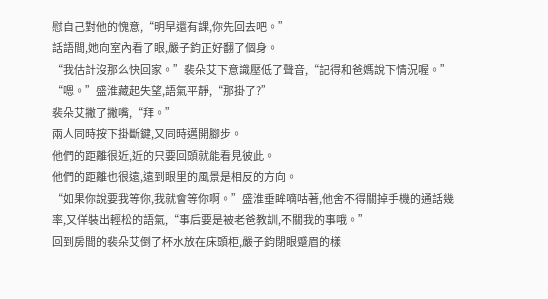慰自己對他的愧意,“明早還有課,你先回去吧。”
話語間,她向室內看了眼,嚴子鈞正好翻了個身。
“我估計沒那么快回家。”裴朵艾下意識壓低了聲音,“記得和爸媽說下情況喔。”
“嗯。”盛淮藏起失望,語氣平靜,“那掛了?”
裴朵艾撇了撇嘴,“拜。”
兩人同時按下掛斷鍵,又同時邁開腳步。
他們的距離很近,近的只要回頭就能看見彼此。
他們的距離也很遠,遠到眼里的風景是相反的方向。
“如果你說要我等你,我就會等你啊。”盛淮垂眸嘀咕著,他舍不得關掉手機的通話幾率,又佯裝出輕松的語氣,“事后要是被老爸教訓,不關我的事哦。”
回到房間的裴朵艾倒了杯水放在床頭柜,嚴子鈞閉眼蹙眉的樣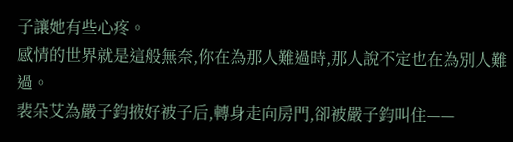子讓她有些心疼。
感情的世界就是這般無奈,你在為那人難過時,那人說不定也在為別人難過。
裴朵艾為嚴子鈞掖好被子后,轉身走向房門,卻被嚴子鈞叫住——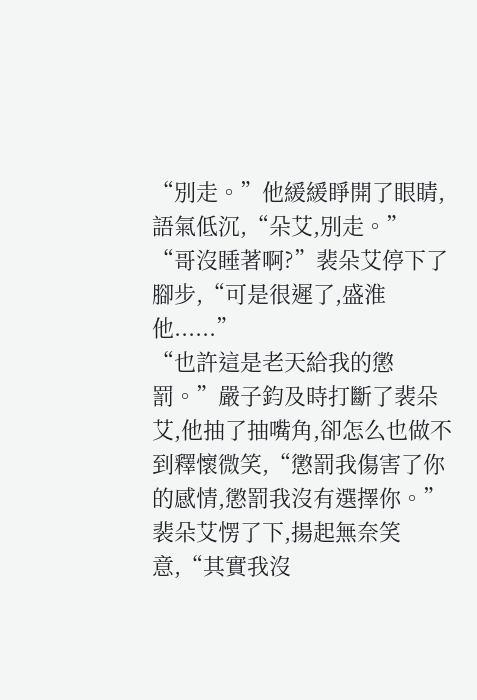“別走。”他緩緩睜開了眼睛,語氣低沉,“朵艾,別走。”
“哥沒睡著啊?”裴朵艾停下了腳步,“可是很遲了,盛淮他......”
“也許這是老天給我的懲罰。”嚴子鈞及時打斷了裴朵艾,他抽了抽嘴角,卻怎么也做不到釋懷微笑,“懲罰我傷害了你的感情,懲罰我沒有選擇你。”
裴朵艾愣了下,揚起無奈笑意,“其實我沒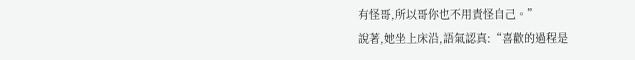有怪哥,所以哥你也不用責怪自己。”
說著,她坐上床沿,語氣認真:“喜歡的過程是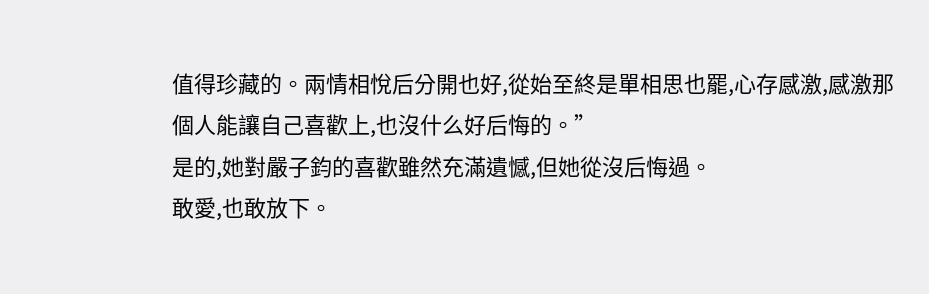值得珍藏的。兩情相悅后分開也好,從始至終是單相思也罷,心存感激,感激那個人能讓自己喜歡上,也沒什么好后悔的。”
是的,她對嚴子鈞的喜歡雖然充滿遺憾,但她從沒后悔過。
敢愛,也敢放下。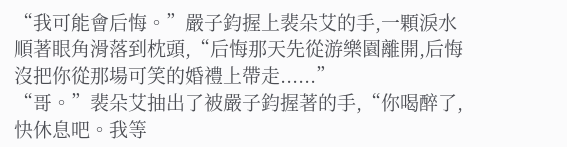“我可能會后悔。”嚴子鈞握上裴朵艾的手,一顆淚水順著眼角滑落到枕頭,“后悔那天先從游樂園離開,后悔沒把你從那場可笑的婚禮上帶走......”
“哥。”裴朵艾抽出了被嚴子鈞握著的手,“你喝醉了,快休息吧。我等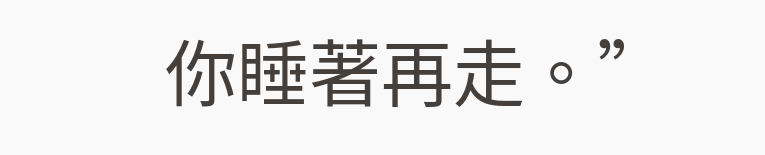你睡著再走。”